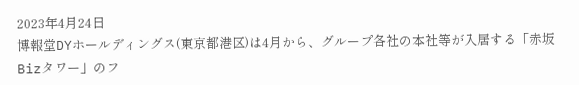2023年4月24日
博報堂DYホールディングス(東京都港区)は4月から、グループ各社の本社等が入居する「赤坂Bizタワー」のフ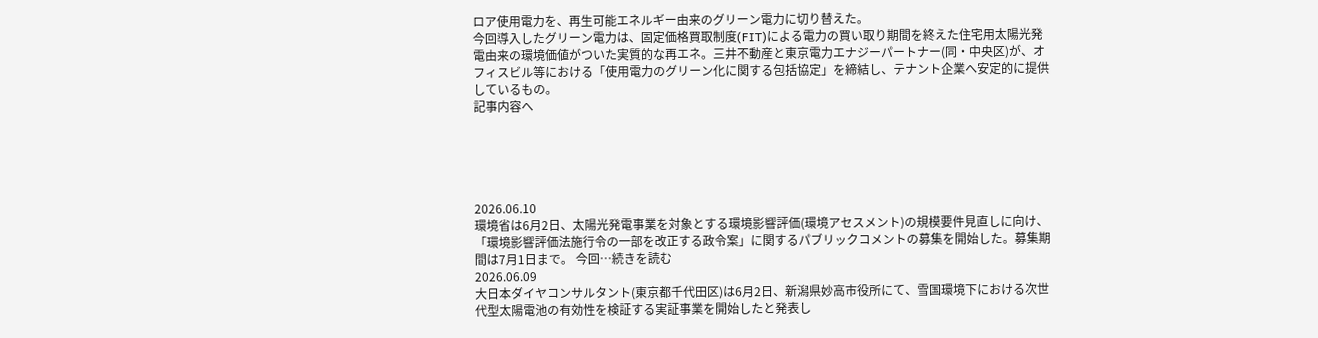ロア使用電力を、再生可能エネルギー由来のグリーン電力に切り替えた。
今回導入したグリーン電力は、固定価格買取制度(FIT)による電力の買い取り期間を終えた住宅用太陽光発電由来の環境価値がついた実質的な再エネ。三井不動産と東京電力エナジーパートナー(同・中央区)が、オフィスビル等における「使用電力のグリーン化に関する包括協定」を締結し、テナント企業へ安定的に提供しているもの。
記事内容へ





2026.06.10
環境省は6月2日、太陽光発電事業を対象とする環境影響評価(環境アセスメント)の規模要件見直しに向け、「環境影響評価法施行令の一部を改正する政令案」に関するパブリックコメントの募集を開始した。募集期間は7月1日まで。 今回…続きを読む
2026.06.09
大日本ダイヤコンサルタント(東京都千代田区)は6月2日、新潟県妙高市役所にて、雪国環境下における次世代型太陽電池の有効性を検証する実証事業を開始したと発表し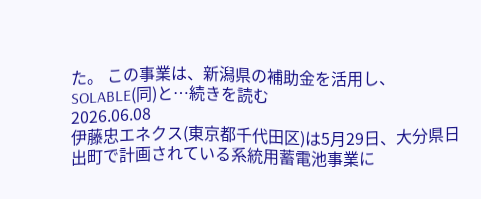た。 この事業は、新潟県の補助金を活用し、SOLABLE(同)と…続きを読む
2026.06.08
伊藤忠エネクス(東京都千代田区)は5月29日、大分県日出町で計画されている系統用蓄電池事業に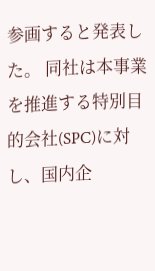参画すると発表した。 同社は本事業を推進する特別目的会社(SPC)に対し、国内企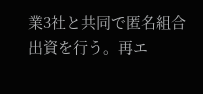業3社と共同で匿名組合出資を行う。再エ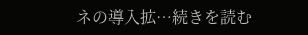ネの導入拡…続きを読む